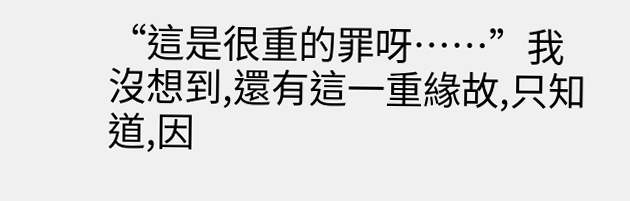“這是很重的罪呀……”我沒想到,還有這一重緣故,只知道,因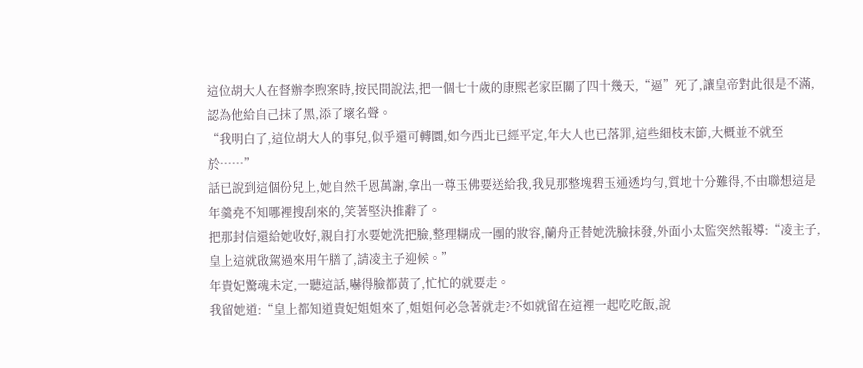這位胡大人在督辦李煦案時,按民間說法,把一個七十歲的康熙老家臣關了四十幾天,“逼”死了,讓皇帝對此很是不滿,認為他給自己抹了黑,添了壞名聲。
“我明白了,這位胡大人的事兒,似乎還可轉圜,如今西北已經平定,年大人也已落罪,這些細枝末節,大概並不就至於……”
話已說到這個份兒上,她自然千恩萬謝,拿出一尊玉佛要送給我,我見那整塊碧玉通透均勻,質地十分難得,不由聯想這是年羹堯不知哪裡搜刮來的,笑著堅決推辭了。
把那封信還給她收好,親自打水要她洗把臉,整理糊成一團的妝容,蘭舟正替她洗臉抹發,外面小太監突然報導:“凌主子,皇上這就啟駕過來用午膳了,請凌主子迎候。”
年貴妃驚魂未定,一聽這話,嚇得臉都黃了,忙忙的就要走。
我留她道:“皇上都知道貴妃姐姐來了,姐姐何必急著就走?不如就留在這裡一起吃吃飯,說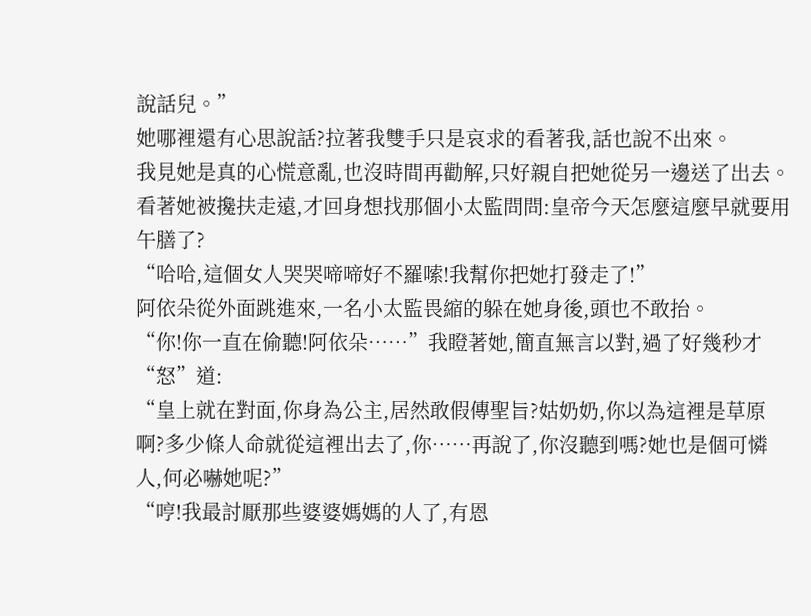說話兒。”
她哪裡還有心思說話?拉著我雙手只是哀求的看著我,話也說不出來。
我見她是真的心慌意亂,也沒時間再勸解,只好親自把她從另一邊送了出去。
看著她被攙扶走遠,才回身想找那個小太監問問:皇帝今天怎麼這麼早就要用午膳了?
“哈哈,這個女人哭哭啼啼好不羅嗦!我幫你把她打發走了!”
阿依朵從外面跳進來,一名小太監畏縮的躲在她身後,頭也不敢抬。
“你!你一直在偷聽!阿依朵……”我瞪著她,簡直無言以對,過了好幾秒才“怒”道:
“皇上就在對面,你身為公主,居然敢假傳聖旨?姑奶奶,你以為這裡是草原啊?多少條人命就從這裡出去了,你……再說了,你沒聽到嗎?她也是個可憐人,何必嚇她呢?”
“哼!我最討厭那些婆婆媽媽的人了,有恩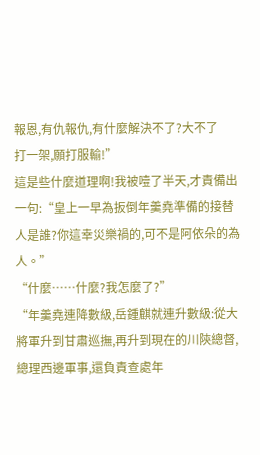報恩,有仇報仇,有什麼解決不了?大不了
打一架,願打服輸!”
這是些什麼道理啊!我被噎了半天,才責備出一句:“皇上一早為扳倒年羹堯準備的接替人是誰?你這幸災樂禍的,可不是阿依朵的為人。”
“什麼……什麼?我怎麼了?”
“年羹堯連降數級,岳鍾麒就連升數級:從大將軍升到甘肅巡撫,再升到現在的川陝總督,總理西邊軍事,還負責查處年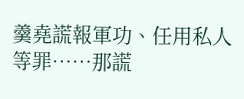羹堯謊報軍功、任用私人等罪……那謊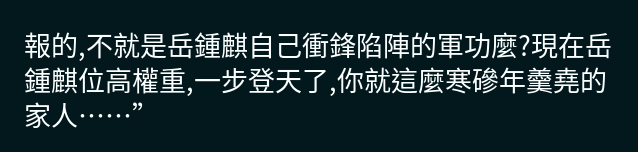報的,不就是岳鍾麒自己衝鋒陷陣的軍功麼?現在岳鍾麒位高權重,一步登天了,你就這麼寒磣年羹堯的家人……”